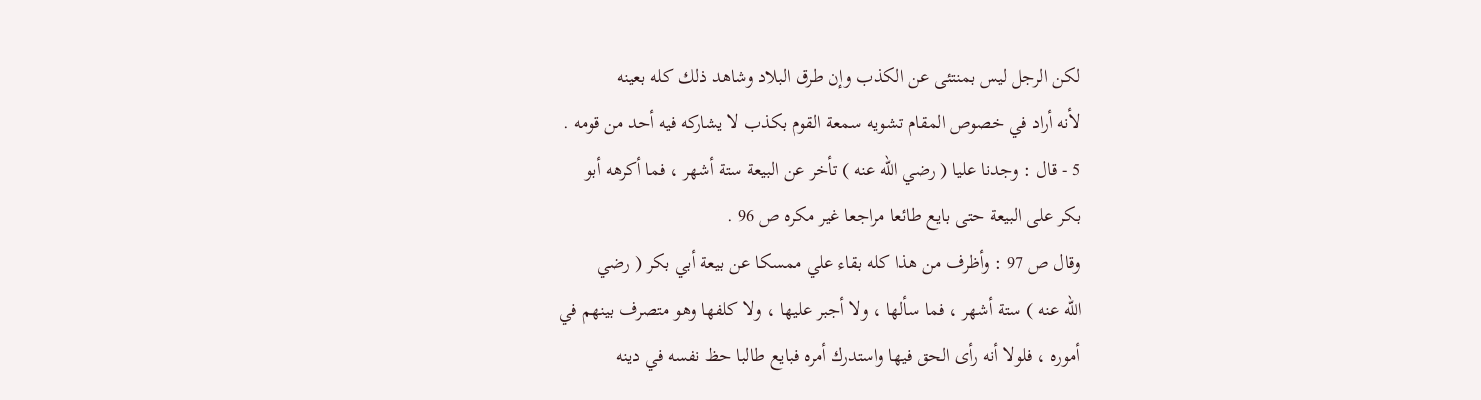لكن الرجل ليس بمنتئى عن الكذب وإن طرق البلاد وشاهد ذلك كله بعينه
لأنه أراد في خصوص المقام تشويه سمعة القوم بكذب لا يشاركه فيه أحد من قومه .
5 - قال : وجدنا عليا ( رضي الله عنه ) تأخر عن البيعة ستة أشهر ، فما أكرهه أبو
بكر على البيعة حتى بايع طائعا مراجعا غير مكره ص 96 .
وقال ص 97 : وأظرف من هذا كله بقاء علي ممسكا عن بيعة أبي بكر ( رضي
الله عنه ) ستة أشهر ، فما سألها ، ولا أجبر عليها ، ولا كلفها وهو متصرف بينهم في
أموره ، فلولا أنه رأى الحق فيها واستدرك أمره فبايع طالبا حظ نفسه في دينه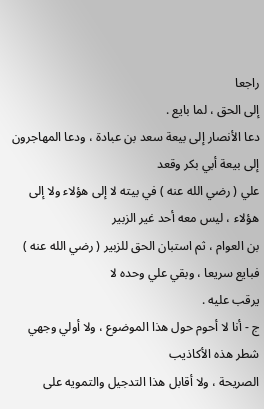راجعا
إلى الحق ، لما بايع .
دعا الأنصار إلى بيعة سعد بن عبادة ، ودعا المهاجرون إلى بيعة أبي بكر وقعد
علي ( رضي الله عنه ) في بيته لا إلى هؤلاء ولا إلى هؤلاء ، ليس معه أحد غير الزبير
بن العوام ، ثم استبان الحق للزبير ( رضي الله عنه ) فبايع سريعا ، وبقي علي وحده لا
يرقب عليه .
ج - أنا لا أحوم حول هذا الموضوع ، ولا أولي وجهي شطر هذه الأكاذيب
الصريحة ، ولا أقابل هذا التدجيل والتمويه على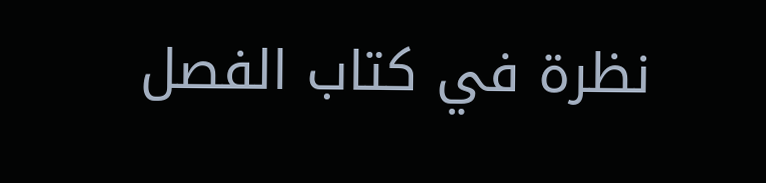نظرة في كتاب الفصل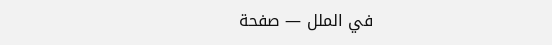في الملل — صفحة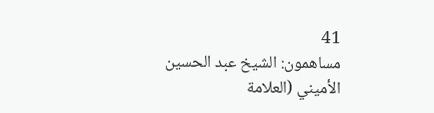41
مساهمون: الشيخ عبد الحسين الأميني (العلامة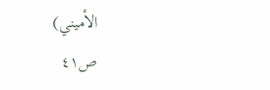الأميني)
ص٤١